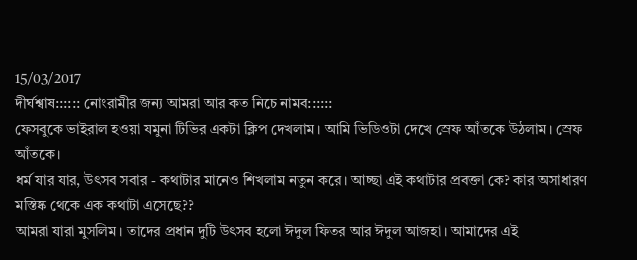15/03/2017
দীর্ঘশ্বাষ:::::: নোংরামীর জন্য আমরা আর কত নিচে নামব::::::
ফেসবুকে ভাইরাল হওয়া যমুনা টিভির একটা ক্লিপ দেখলাম। আমি ভিডিওটা দেখে স্রেফ আঁতকে উঠলাম। স্রেফ আঁতকে।
ধর্ম যার যার, উৎসব সবার - কথাটার মানেও শিখলাম নতুন করে। আচ্ছা এই কথাটার প্রবক্তা কে? কার অসাধারণ মস্তিষ্ক থেকে এক কথাটা এসেছে??
আমরা যারা মুসলিম। তাদের প্রধান দুটি উৎসব হলো ঈদুল ফিতর আর ঈদুল আজহা। আমাদের এই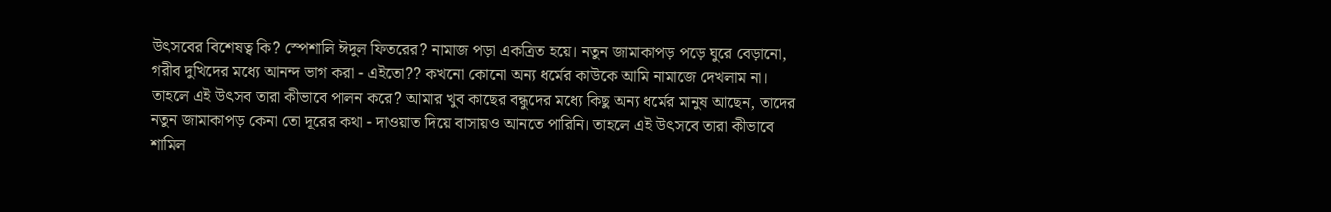উৎসবের বিশেষত্ব কি? স্পেশালি ঈদুল ফিতরের? নামাজ পড়া একত্রিত হয়ে। নতুন জামাকাপড় পড়ে ঘুরে বেড়ানো, গরীব দুখিদের মধ্যে আনন্দ ভাগ করা - এইতো?? কখনো কোনো অন্য ধর্মের কাউকে আমি নামাজে দেখলাম না। তাহলে এই উৎসব তারা কীভাবে পালন করে? আমার খুব কাছের বন্ধুদের মধ্যে কিছু অন্য ধর্মের মানুষ আছেন, তাদের নতুন জামাকাপড় কেনা তো দূরের কথা - দাওয়াত দিয়ে বাসায়ও আনতে পারিনি। তাহলে এই উৎসবে তারা কীভাবে শামিল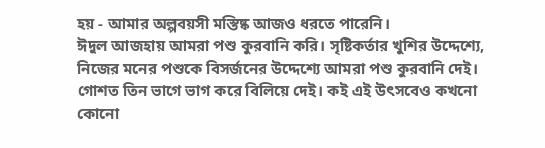হয় - আমার অল্পবয়সী মস্তিষ্ক আজও ধরতে পারেনি।
ঈদুল আজহায় আমরা পশু কুরবানি করি। সৃষ্টিকর্তার খুশির উদ্দেশ্যে, নিজের মনের পশুকে বিসর্জনের উদ্দেশ্যে আমরা পশু কুরবানি দেই। গোশত তিন ভাগে ভাগ করে বিলিয়ে দেই। কই এই উৎসবেও কখনো কোনো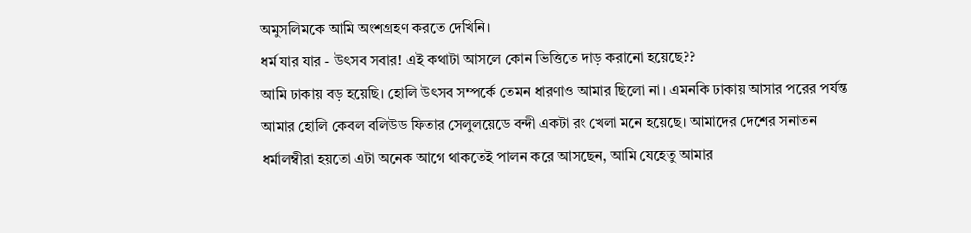অমুসলিমকে আমি অংশগ্রহণ করতে দেখিনি।
ধর্ম যার যার - উৎসব সবার! এই কথাটা আসলে কোন ভিত্তিতে দাড় করানো হয়েছে??
আমি ঢাকায় বড় হয়েছি। হোলি উৎসব সম্পর্কে তেমন ধারণাও আমার ছিলো না। এমনকি ঢাকায় আসার পরের পর্যন্ত আমার হোলি কেবল বলিউড ফিতার সেলুলয়েডে বন্দী একটা রং খেলা মনে হয়েছে। আমাদের দেশের সনাতন ধর্মালম্বীরা হয়তো এটা অনেক আগে থাকতেই পালন করে আসছেন, আমি যেহেতু আমার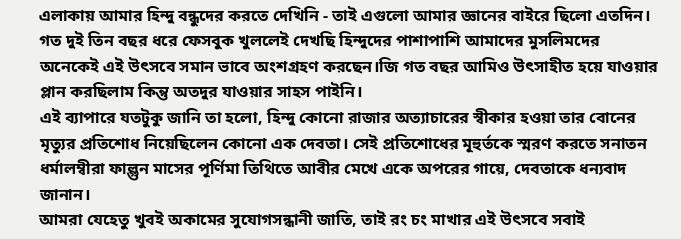এলাকায় আমার হিন্দু বন্ধুদের করতে দেখিনি - তাই এগুলো আমার জ্ঞানের বাইরে ছিলো এতদিন। গত দুই তিন বছর ধরে ফেসবুক খুললেই দেখছি হিন্দুদের পাশাপাশি আমাদের মুসলিমদের অনেকেই এই উৎসবে সমান ভাবে অংশগ্রহণ করছেন।জি গত বছর আমিও উৎসাহীত হয়ে যাওয়ার প্লান করছিলাম কিন্তু অতদুর যাওয়ার সাহস পাইনি।
এই ব্যাপারে যতটুকু জানি তা হলো, হিন্দু কোনো রাজার অত্যাচারের স্বীকার হওয়া তার বোনের মৃত্যুর প্রতিশোধ নিয়েছিলেন কোনো এক দেবতা। সেই প্রতিশোধের মূহুর্তকে স্মরণ করতে সনাতন ধর্মালম্বীরা ফাল্গুন মাসের পূর্ণিমা তিথিতে আবীর মেখে একে অপরের গায়ে, দেবতাকে ধন্যবাদ জানান।
আমরা যেহেতু খুবই অকামের সুযোগসন্ধানী জাতি, তাই রং চং মাখার এই উৎসবে সবাই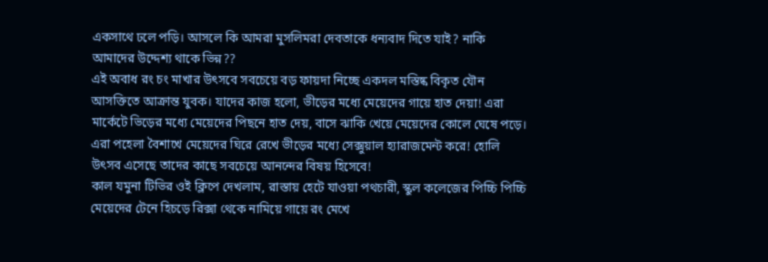একসাথে ঢলে পড়ি। আসলে কি আমরা মুসলিমরা দেবতাকে ধন্যবাদ দিতে যাই? নাকি আমাদের উদ্দেশ্য থাকে ভিন্ন??
এই অবাধ রং চং মাখার উৎসবে সবচেয়ে বড় ফায়দা নিচ্ছে একদল মস্তিষ্ক বিকৃত যৌন আসক্তিতে আক্রান্ত যুবক। যাদের কাজ হলো, ভীড়ের মধ্যে মেয়েদের গায়ে হাত দেয়া! এরা মার্কেটে ভিড়ের মধ্যে মেয়েদের পিছনে হাত দেয়, বাসে ঝাকি খেয়ে মেয়েদের কোলে ঘেষে পড়ে। এরা পহেলা বৈশাখে মেয়েদের ঘিরে রেখে ভীড়ের মধ্যে সেক্সুয়াল হ্যারাজমেন্ট করে! হোলি উৎসব এসেছে তাদের কাছে সবচেয়ে আনন্দের বিষয় হিসেবে!
কাল যমুনা টিভির ওই ক্লিপে দেখলাম, রাস্তায় হেটে যাওয়া পথচারী, স্কুল কলেজের পিচ্চি পিচ্চি মেয়েদের টেনে হিচড়ে রিক্সা থেকে নামিয়ে গায়ে রং মেখে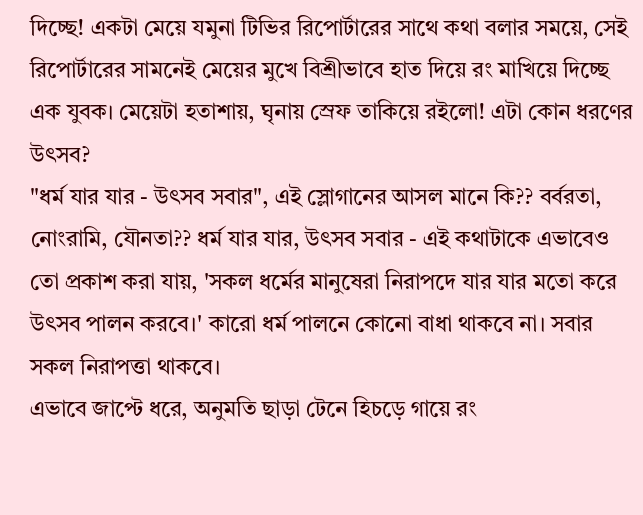দিচ্ছে! একটা মেয়ে যমুনা টিভির রিপোর্টারের সাথে কথা বলার সময়ে, সেই রিপোর্টারের সামনেই মেয়ের মুখে বিশ্রীভাবে হাত দিয়ে রং মাখিয়ে দিচ্ছে এক যুবক। মেয়েটা হতাশায়, ঘৃনায় স্রেফ তাকিয়ে রইলো! এটা কোন ধরণের উৎসব?
"ধর্ম যার যার - উৎসব সবার", এই স্লোগানের আসল মানে কি?? বর্বরতা, নোংরামি, যৌনতা?? ধর্ম যার যার, উৎসব সবার - এই কথাটাকে এভাবেও তো প্রকাশ করা যায়, 'সকল ধর্মের মানুষেরা নিরাপদে যার যার মতো করে উৎসব পালন করবে।' কারো ধর্ম পালনে কোনো বাধা থাকবে না। সবার সকল নিরাপত্তা থাকবে।
এভাবে জাপ্টে ধরে, অনুমতি ছাড়া টেনে হিচড়ে গায়ে রং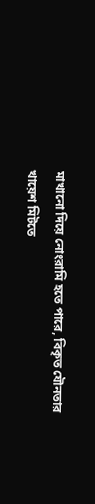মাখানো দিয়ে নোংরামি হতে পারে, বিকৃত যৌনতার খায়েশ মিটতে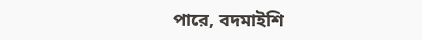পারে, বদমাইশি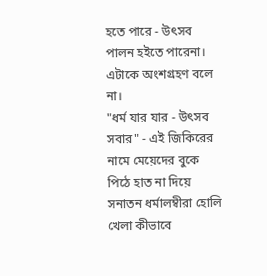হতে পারে - উৎসব পালন হইতে পারেনা। এটাকে অংশগ্রহণ বলে না।
"ধর্ম যার যার - উৎসব সবার" - এই জিকিরের নামে মেয়েদের বুকে পিঠে হাত না দিয়ে সনাতন ধর্মালম্বীরা হোলি খেলা কীভাবে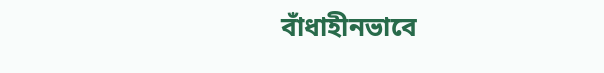বাঁধাহীনভাবে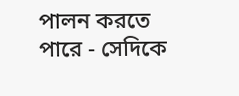পালন করতে পারে - সেদিকে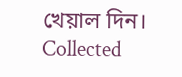খেয়াল দিন।
Collected